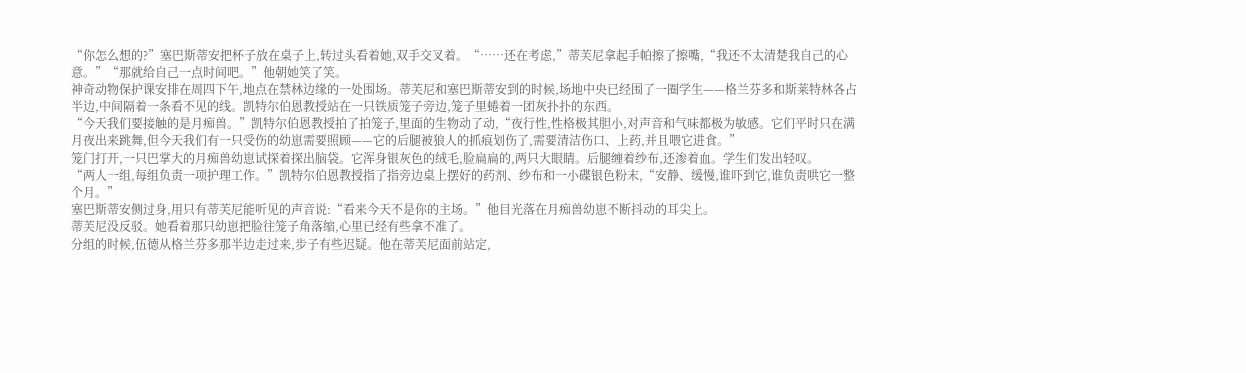“你怎么想的?”塞巴斯蒂安把杯子放在桌子上,转过头看着她,双手交叉着。“……还在考虑,”蒂芙尼拿起手帕擦了擦嘴,“我还不太清楚我自己的心意。”“那就给自己一点时间吧。”他朝她笑了笑。
神奇动物保护课安排在周四下午,地点在禁林边缘的一处围场。蒂芙尼和塞巴斯蒂安到的时候,场地中央已经围了一圈学生——格兰芬多和斯莱特林各占半边,中间隔着一条看不见的线。凯特尔伯恩教授站在一只铁质笼子旁边,笼子里蜷着一团灰扑扑的东西。
“今天我们要接触的是月痴兽。”凯特尔伯恩教授拍了拍笼子,里面的生物动了动,“夜行性,性格极其胆小,对声音和气味都极为敏感。它们平时只在满月夜出来跳舞,但今天我们有一只受伤的幼崽需要照顾——它的后腿被狼人的抓痕划伤了,需要清洁伤口、上药,并且喂它进食。”
笼门打开,一只巴掌大的月痴兽幼崽试探着探出脑袋。它浑身银灰色的绒毛,脸扁扁的,两只大眼睛。后腿缠着纱布,还渗着血。学生们发出轻叹。
“两人一组,每组负责一项护理工作。”凯特尔伯恩教授指了指旁边桌上摆好的药剂、纱布和一小碟银色粉末,“安静、缓慢,谁吓到它,谁负责哄它一整个月。”
塞巴斯蒂安侧过身,用只有蒂芙尼能听见的声音说:“看来今天不是你的主场。”他目光落在月痴兽幼崽不断抖动的耳尖上。
蒂芙尼没反驳。她看着那只幼崽把脸往笼子角落缩,心里已经有些拿不准了。
分组的时候,伍德从格兰芬多那半边走过来,步子有些迟疑。他在蒂芙尼面前站定,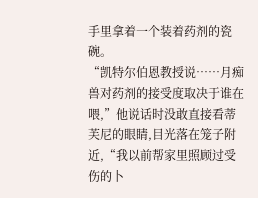手里拿着一个装着药剂的瓷碗。
“凯特尔伯恩教授说……月痴兽对药剂的接受度取决于谁在喂,”他说话时没敢直接看蒂芙尼的眼睛,目光落在笼子附近,“我以前帮家里照顾过受伤的卜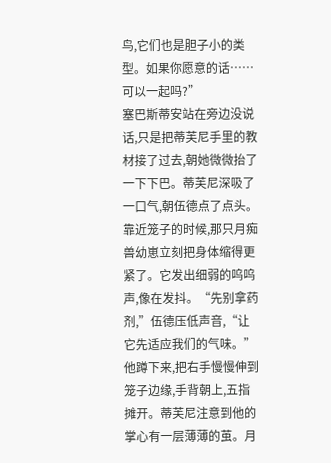鸟,它们也是胆子小的类型。如果你愿意的话……可以一起吗?”
塞巴斯蒂安站在旁边没说话,只是把蒂芙尼手里的教材接了过去,朝她微微抬了一下下巴。蒂芙尼深吸了一口气,朝伍德点了点头。
靠近笼子的时候,那只月痴兽幼崽立刻把身体缩得更紧了。它发出细弱的呜呜声,像在发抖。“先别拿药剂,”伍德压低声音,“让它先适应我们的气味。”
他蹲下来,把右手慢慢伸到笼子边缘,手背朝上,五指摊开。蒂芙尼注意到他的掌心有一层薄薄的茧。月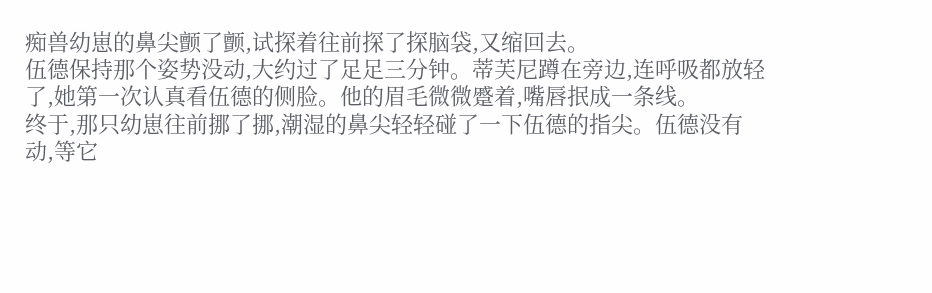痴兽幼崽的鼻尖颤了颤,试探着往前探了探脑袋,又缩回去。
伍德保持那个姿势没动,大约过了足足三分钟。蒂芙尼蹲在旁边,连呼吸都放轻了,她第一次认真看伍德的侧脸。他的眉毛微微蹙着,嘴唇抿成一条线。
终于,那只幼崽往前挪了挪,潮湿的鼻尖轻轻碰了一下伍德的指尖。伍德没有动,等它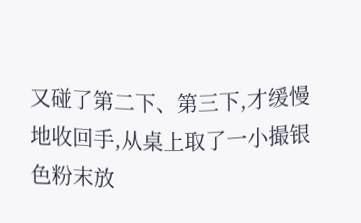又碰了第二下、第三下,才缓慢地收回手,从桌上取了一小撮银色粉末放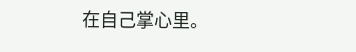在自己掌心里。